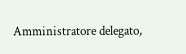Amministratore delegato,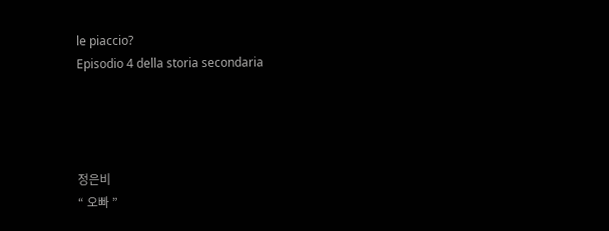le piaccio?
Episodio 4 della storia secondaria




정은비
“ 오빠 ”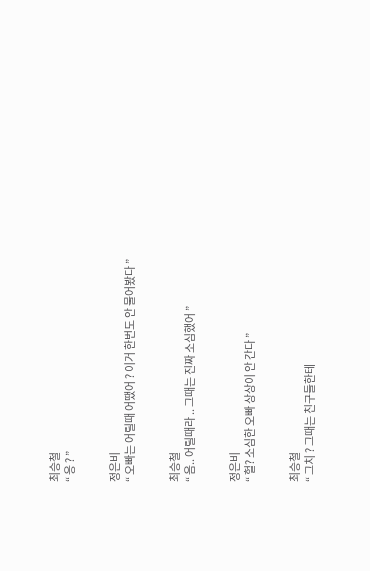최승철
“ 응 ? ”


정은비
“ 오빠는 어릴때 어땠어 ? 이거 한번도 안 물어봤다 ”


최승철
“ 음.. 어릴때라 .. 그때는 진짜 소심했어 ”


정은비
“ 헐? 소심한 오빠 상상이 안 간다 ”


최승철
“ 그치 ? 그때는 친구들한테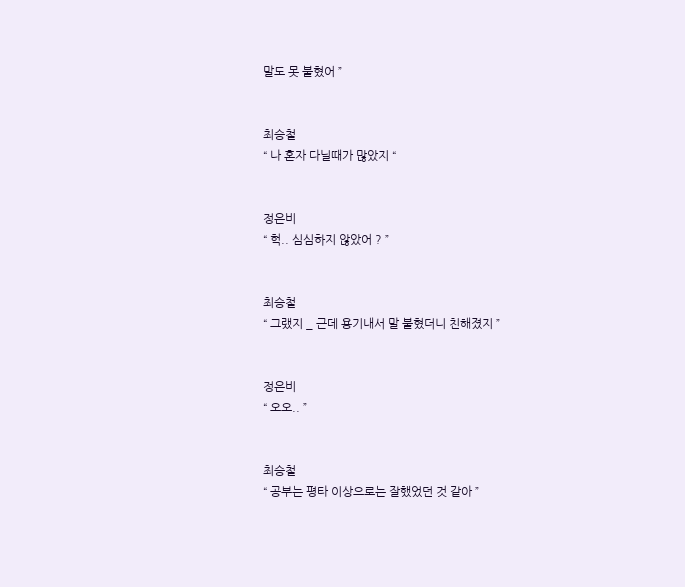말도 못 붙혔어 ”


최승철
“ 나 혼자 다닐때가 많았지 “


정은비
“ 헉.. 심심하지 않았어 ? ”


최승철
“ 그랬지 _ 근데 용기내서 말 붙혔더니 친해졌지 ”


정은비
“ 오오.. ”


최승철
“ 공부는 평타 이상으로는 잘했었던 것 같아 ”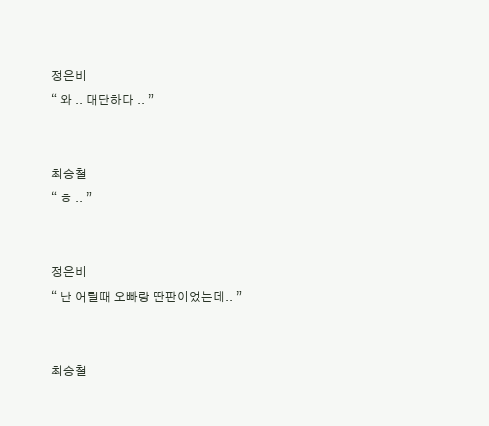정은비
“ 와 .. 대단하다 .. ”


최승철
“ ㅎ .. ”


정은비
“ 난 어릴때 오빠랑 딴판이었는데.. ”


최승철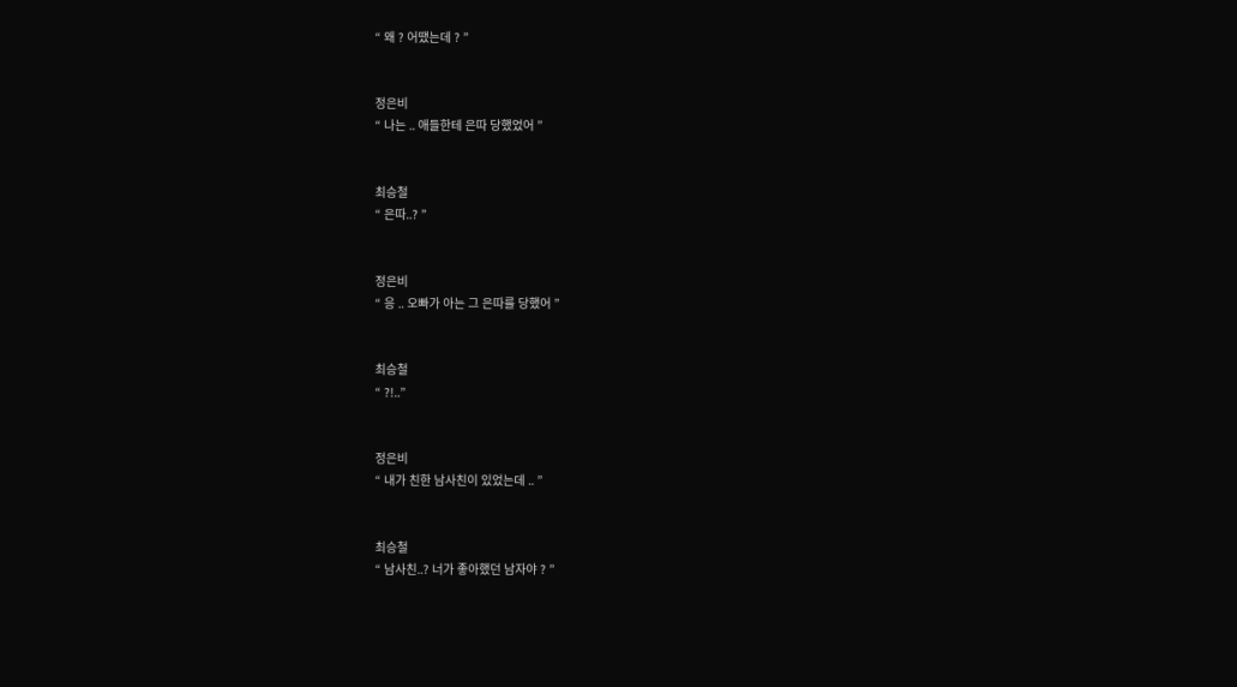“ 왜 ? 어땠는데 ? ”


정은비
“ 나는 .. 애들한테 은따 당했었어 ”


최승철
“ 은따..? ”


정은비
“ 응 .. 오빠가 아는 그 은따를 당했어 ”


최승철
“ ?!..”


정은비
“ 내가 친한 남사친이 있었는데 .. ”


최승철
“ 남사친..? 너가 좋아했던 남자야 ? ”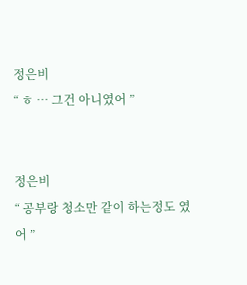정은비
“ ㅎ … 그건 아니였어 ”


정은비
“ 공부랑 청소만 같이 하는정도 였어 ”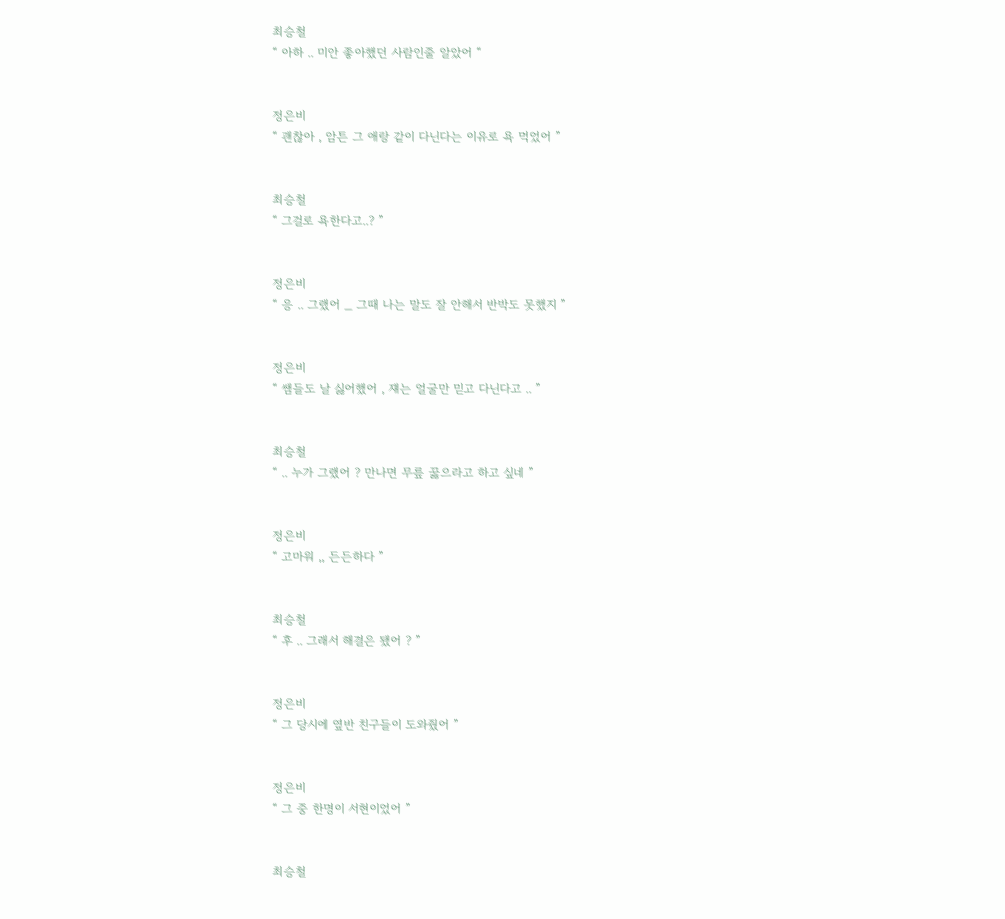최승철
“ 아하 .. 미안 좋아했던 사람인줄 알았어 “


정은비
“ 괜찮아 , 암튼 그 애랑 같이 다닌다는 이유로 욕 먹었어 ”


최승철
“ 그걸로 욕한다고..? ”


정은비
“ 응 .. 그랬어 _ 그때 나는 말도 잘 안해서 반박도 못했지 ”


정은비
“ 쌤들도 날 싫어했어 , 쟤는 얼굴만 믿고 다닌다고 .. ”


최승철
“ .. 누가 그랬어 ? 만나면 무릎 꿇으라고 하고 싶네 ”


정은비
“ 고마워 ,, 든든하다 ”


최승철
“ 후 .. 그래서 해결은 됐어 ? ”


정은비
“ 그 당시에 옆반 친구들이 도와줬어 ”


정은비
“ 그 중 한명이 서현이었어 ”


최승철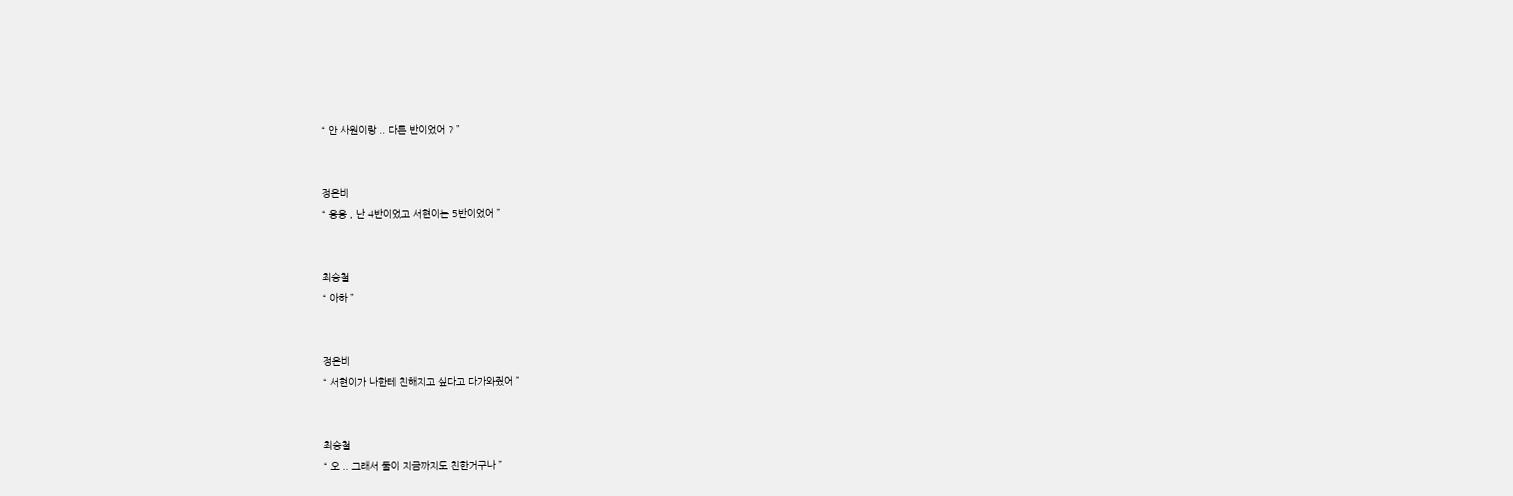“ 안 사원이랑 .. 다른 반이었어 ? ”


정은비
“ 응응 , 난 4반이었고 서현이는 5반이었어 ”


최승철
“ 아하 ”


정은비
“ 서현이가 나한테 친해지고 싶다고 다가와줬어 ”


최승철
“ 오 .. 그래서 둘이 지금까지도 친한거구나 ”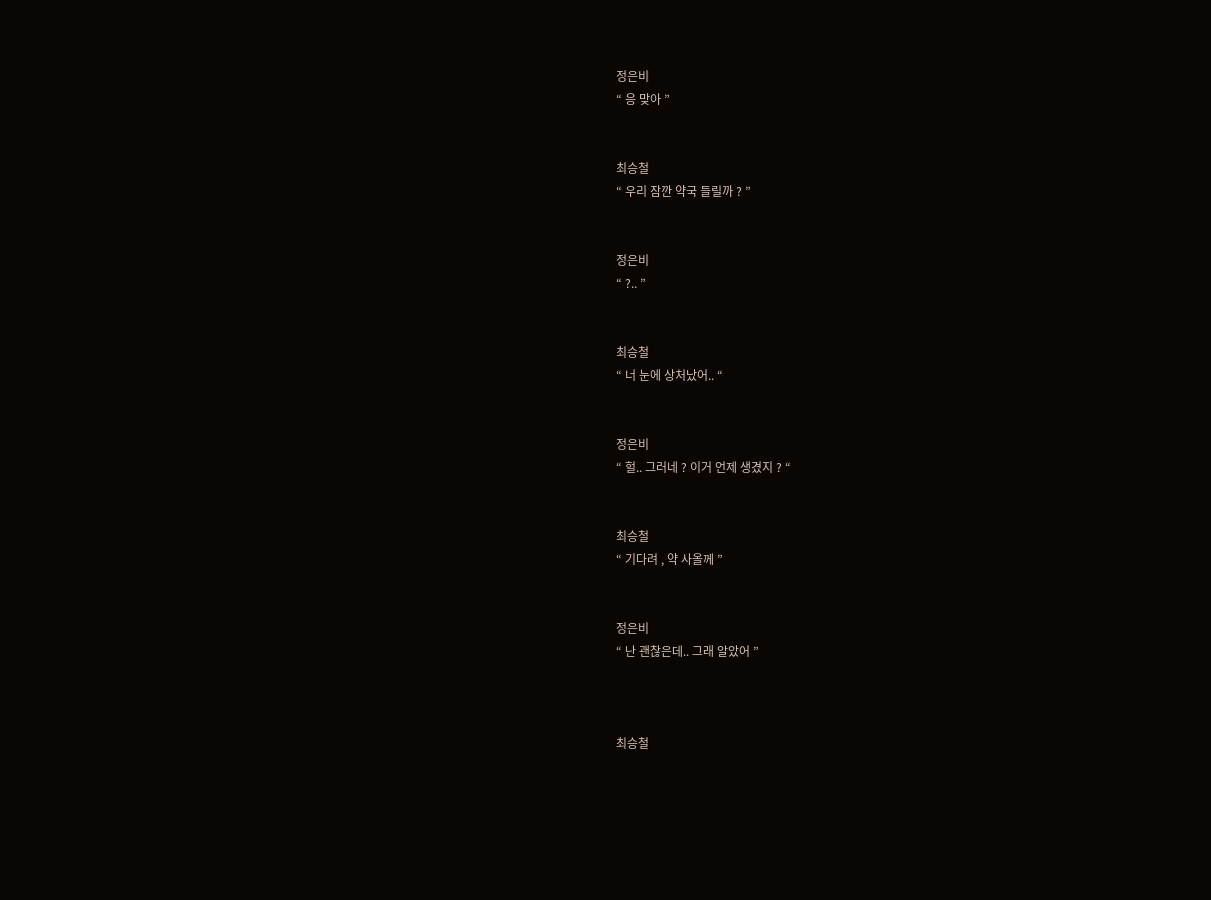정은비
“ 응 맞아 ”


최승철
“ 우리 잠깐 약국 들릴까 ? ”


정은비
“ ?.. ”


최승철
“ 너 눈에 상처났어.. “


정은비
“ 헐.. 그러네 ? 이거 언제 생겼지 ? “


최승철
“ 기다려 , 약 사올께 ”


정은비
“ 난 괜찮은데.. 그래 알았어 ”



최승철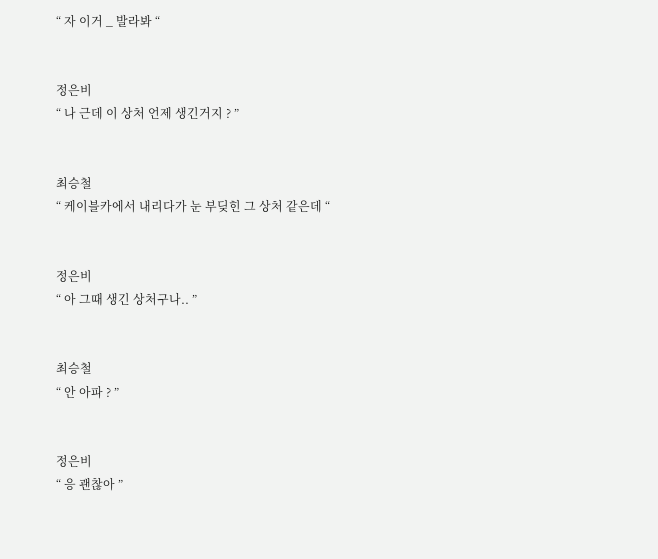“ 자 이거 _ 발라봐 “


정은비
“ 나 근데 이 상처 언제 생긴거지 ? ”


최승철
“ 케이블카에서 내리다가 눈 부딪힌 그 상처 같은데 “


정은비
“ 아 그때 생긴 상처구나.. ”


최승철
“ 안 아파 ? ”


정은비
“ 응 괜찮아 ”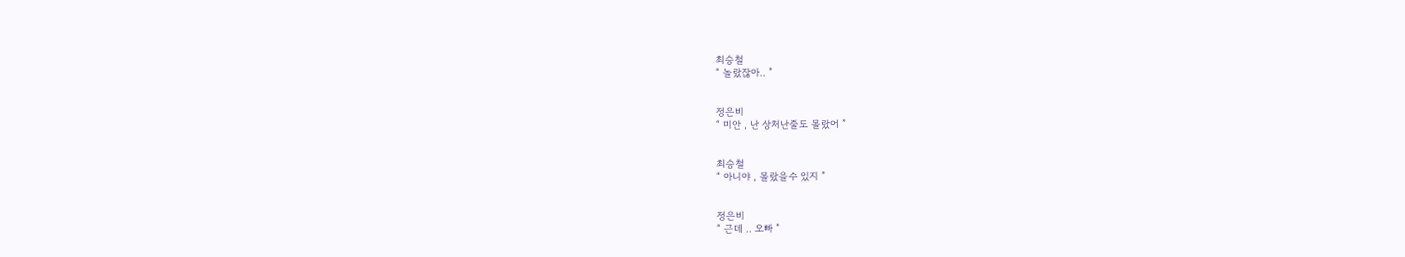최승철
“ 놀랐잖아.. ”


정은비
“ 미안 , 난 상처난줄도 몰랐어 ”


최승철
“ 아니야 , 몰랐을수 있지 ”


정은비
“ 근데 .. 오빠 ”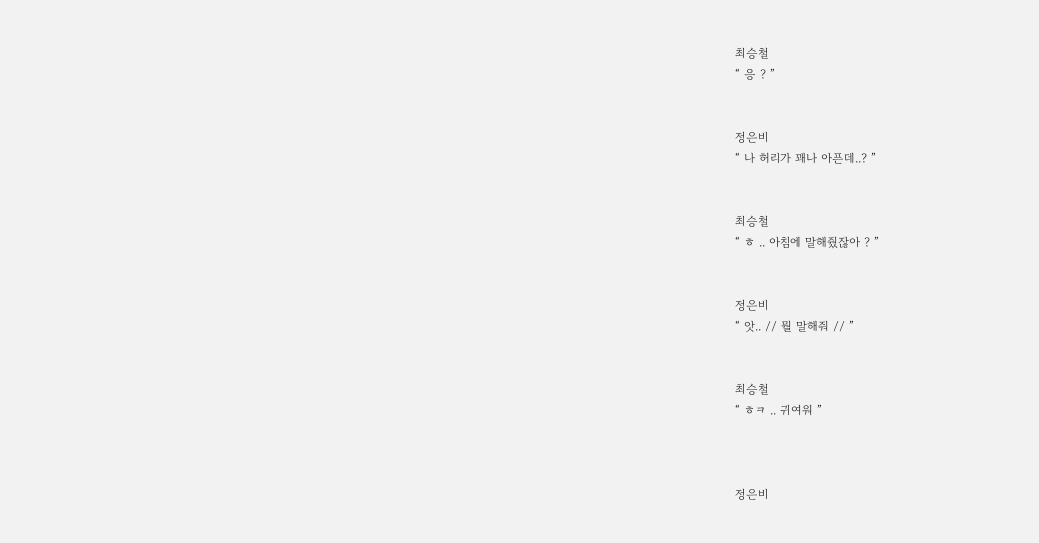최승철
“ 응 ? ”


정은비
“ 나 허리가 꽤나 아픈데..? ”


최승철
“ ㅎ .. 아침에 말해줬잖아 ? ”


정은비
“ 앗.. // 뭘 말해줘 // ”


최승철
“ ㅎㅋ .. 귀여워 ”



정은비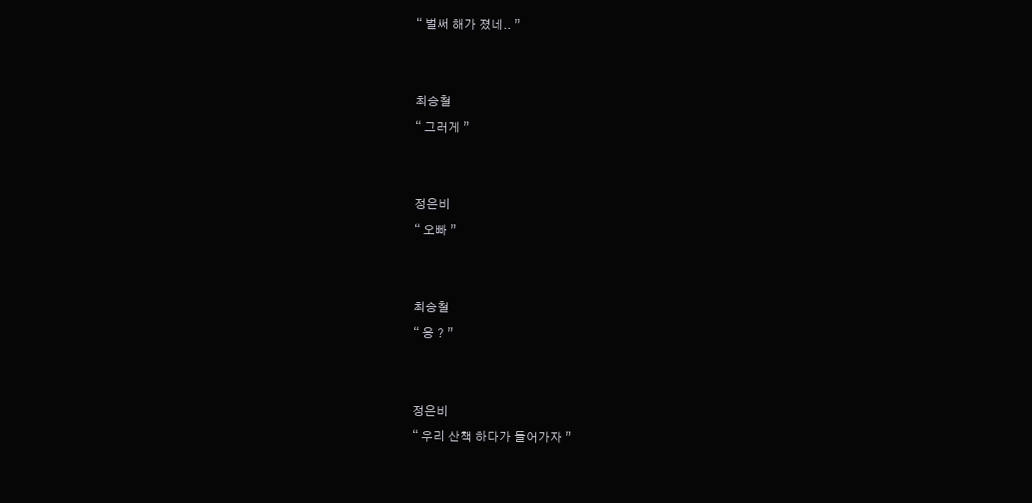“ 벌써 해가 졌네.. ”


최승철
“ 그러게 ”


정은비
“ 오빠 ”


최승철
“ 응 ? ”


정은비
“ 우리 산책 하다가 들어가자 ”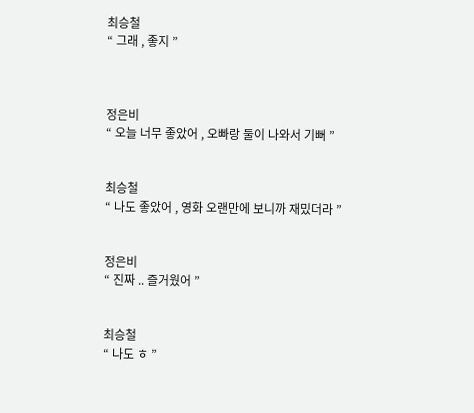최승철
“ 그래 , 좋지 ”



정은비
“ 오늘 너무 좋았어 , 오빠랑 둘이 나와서 기뻐 ”


최승철
“ 나도 좋았어 , 영화 오랜만에 보니까 재밌더라 ”


정은비
“ 진짜 .. 즐거웠어 ”


최승철
“ 나도 ㅎ ”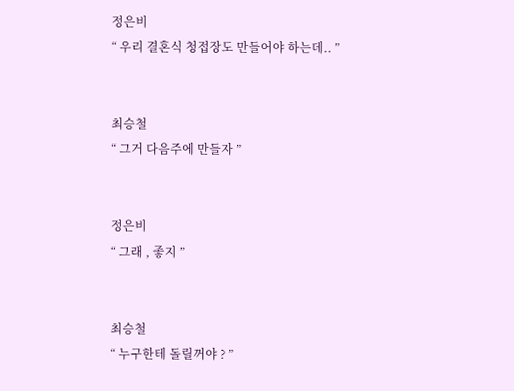정은비
“ 우리 결혼식 청접장도 만들어야 하는데.. ”


최승철
“ 그거 다음주에 만들자 ”


정은비
“ 그래 , 좋지 ”


최승철
“ 누구한테 돌릴꺼야 ? ”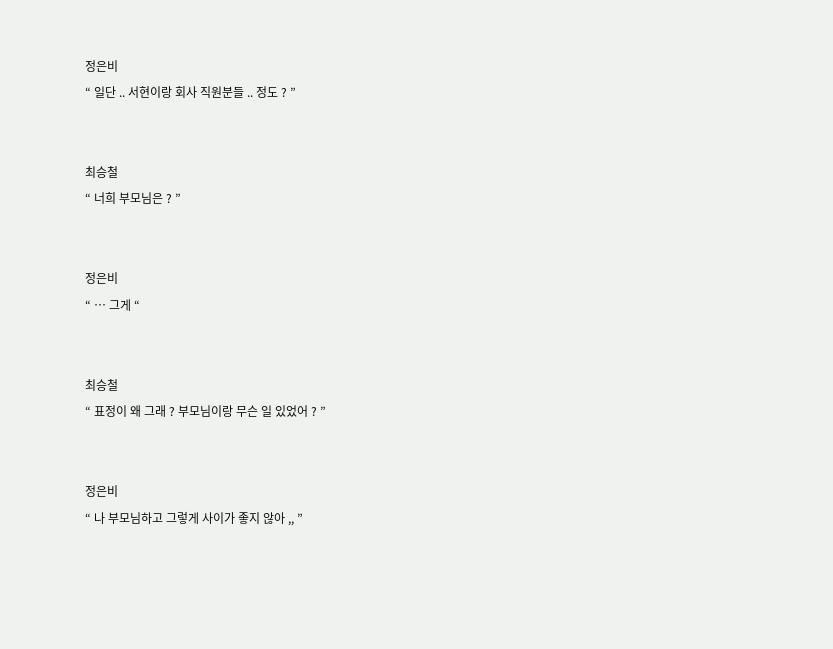정은비
“ 일단 .. 서현이랑 회사 직원분들 .. 정도 ? ”


최승철
“ 너희 부모님은 ? ”


정은비
“ … 그게 “


최승철
“ 표정이 왜 그래 ? 부모님이랑 무슨 일 있었어 ? ”


정은비
“ 나 부모님하고 그렇게 사이가 좋지 않아 ,, ”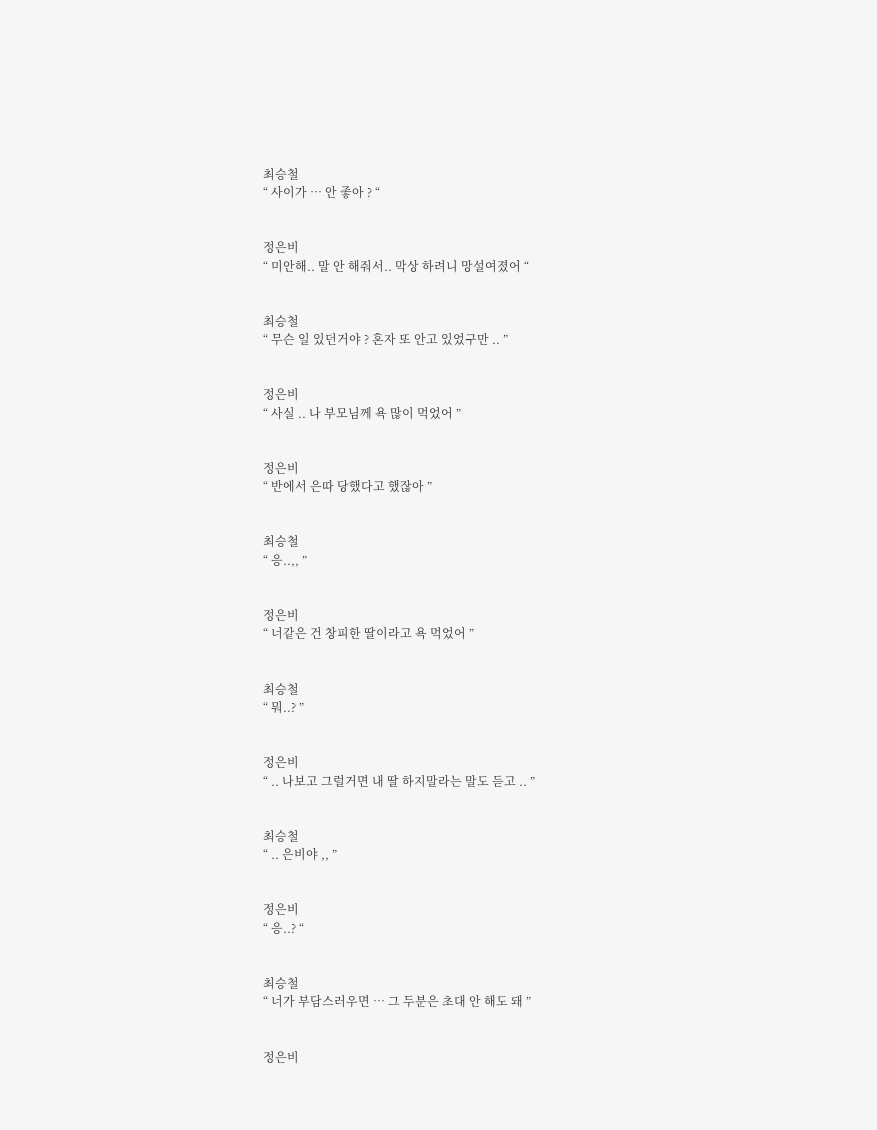최승철
“ 사이가 … 안 좋아 ? “


정은비
“ 미안해.. 말 안 해줘서.. 막상 하려니 망설여졌어 “


최승철
“ 무슨 일 있던거야 ? 혼자 또 안고 있었구만 .. ”


정은비
“ 사실 .. 나 부모님께 욕 많이 먹었어 ”


정은비
“ 반에서 은따 당했다고 했잖아 ”


최승철
“ 응..,, ”


정은비
“ 너같은 건 창피한 딸이라고 욕 먹었어 ”


최승철
“ 뭐..? ”


정은비
“ .. 나보고 그럴거면 내 딸 하지말라는 말도 듣고 .. ”


최승철
“ .. 은비야 ,, ”


정은비
“ 응..? “


최승철
“ 너가 부담스러우면 … 그 두분은 초대 안 해도 돼 ”


정은비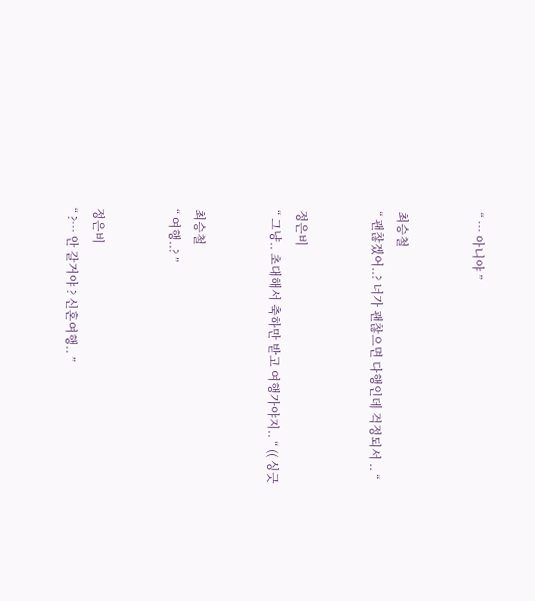“ … 아니야 ”


최승철
“ 괜찮겠어..? 너가 괜찮으면 다행인데 걱정되서 .. “


정은비
“ 그냥.. 초대해서 축하만 받고 여행가야지.. “ (( 싱긋


최승철
“ 여행..? ”


정은비
“ ?… 안 갈거야 ? 신혼여행.. ”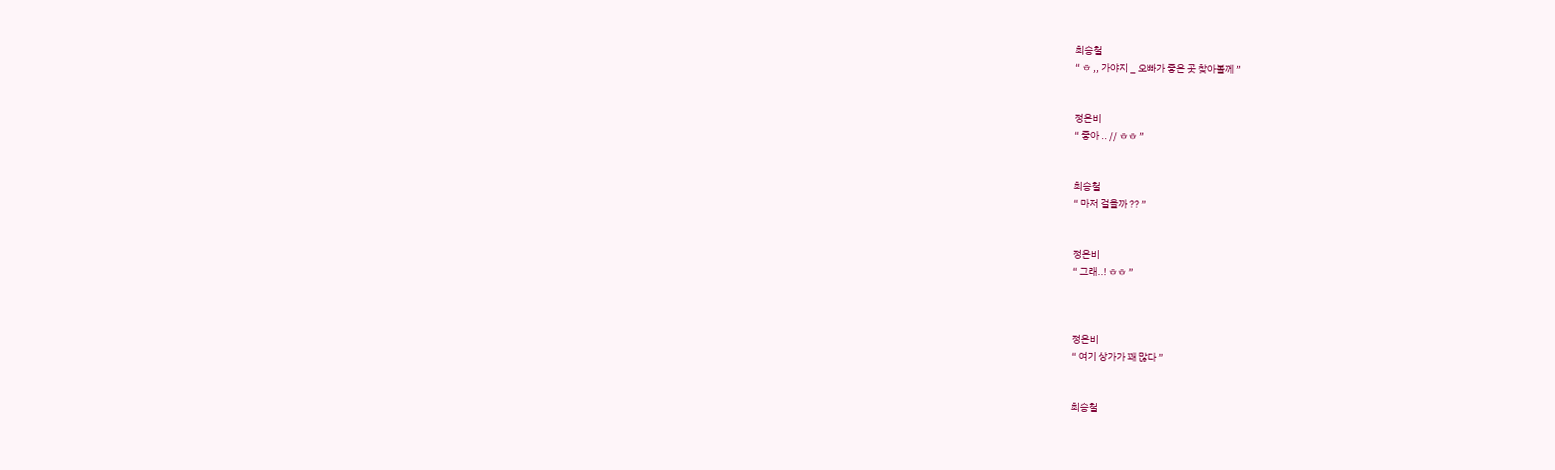최승철
“ ㅎ ,, 가야지 _ 오빠가 좋은 곳 찾아볼께 ”


정은비
“ 좋아 .. // ㅎㅎ ”


최승철
“ 마저 걸을까 ?? ”


정은비
“ 그래..! ㅎㅎ ”



정은비
“ 여기 상가가 꽤 많다 ”


최승철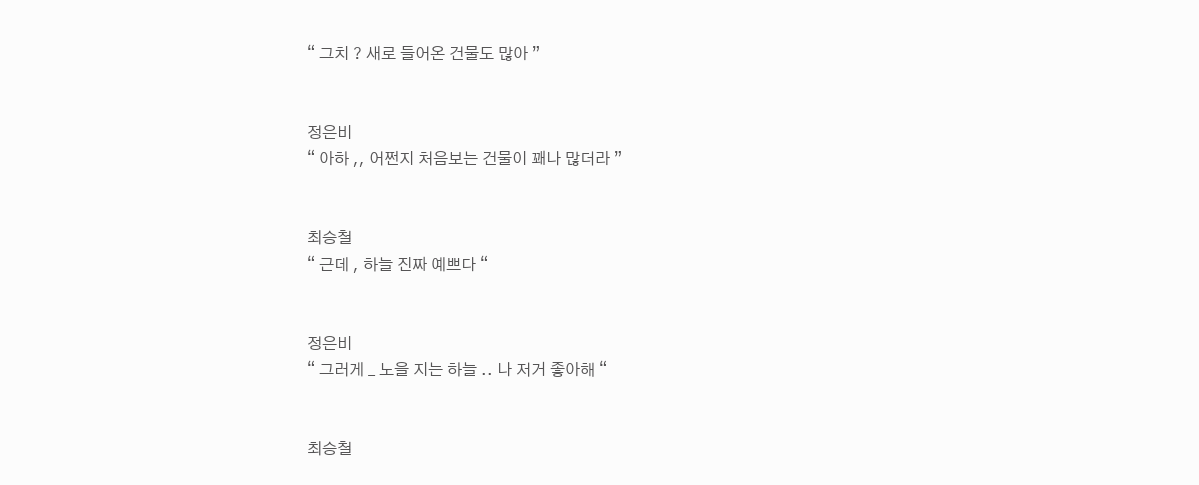“ 그치 ? 새로 들어온 건물도 많아 ”


정은비
“ 아하 ,, 어쩐지 처음보는 건물이 꽤나 많더라 ”


최승철
“ 근데 , 하늘 진짜 예쁘다 “


정은비
“ 그러게 _ 노을 지는 하늘 .. 나 저거 좋아해 “


최승철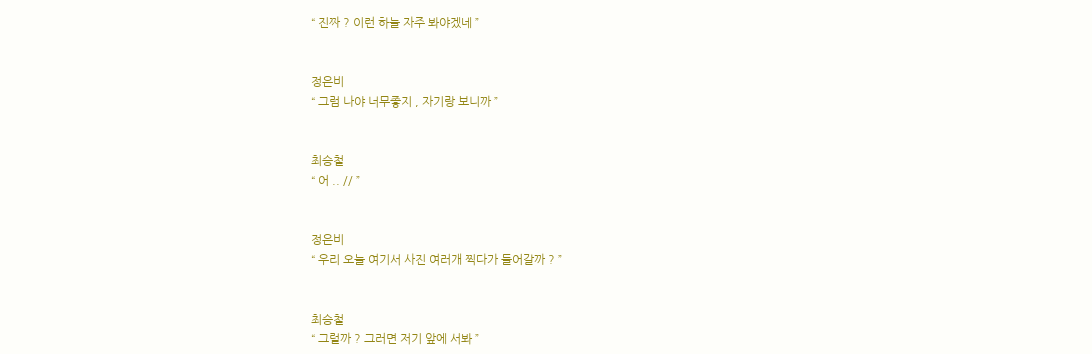“ 진짜 ? 이런 하늘 자주 봐야겠네 ”


정은비
“ 그럼 나야 너무좋지 , 자기랑 보니까 ”


최승철
“ 어 .. // ”


정은비
“ 우리 오늘 여기서 사진 여러개 찍다가 들어갈까 ? ”


최승철
“ 그럴까 ? 그러면 저기 앞에 서봐 ”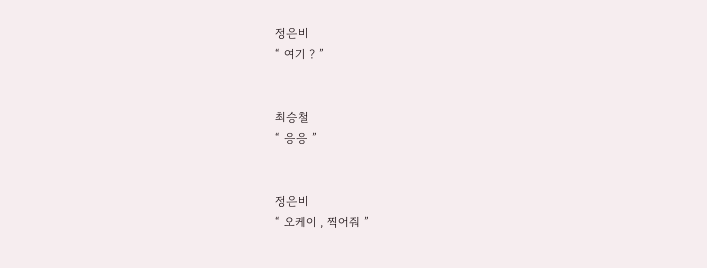정은비
“ 여기 ? ”


최승철
“ 응응 ”


정은비
“ 오케이 , 찍어줘 ”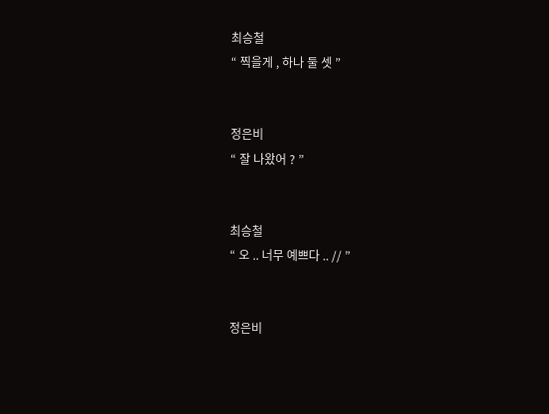최승철
“ 찍을게 , 하나 둘 셋 ”


정은비
“ 잘 나왔어 ? ”


최승철
“ 오 .. 너무 예쁘다 .. // ”


정은비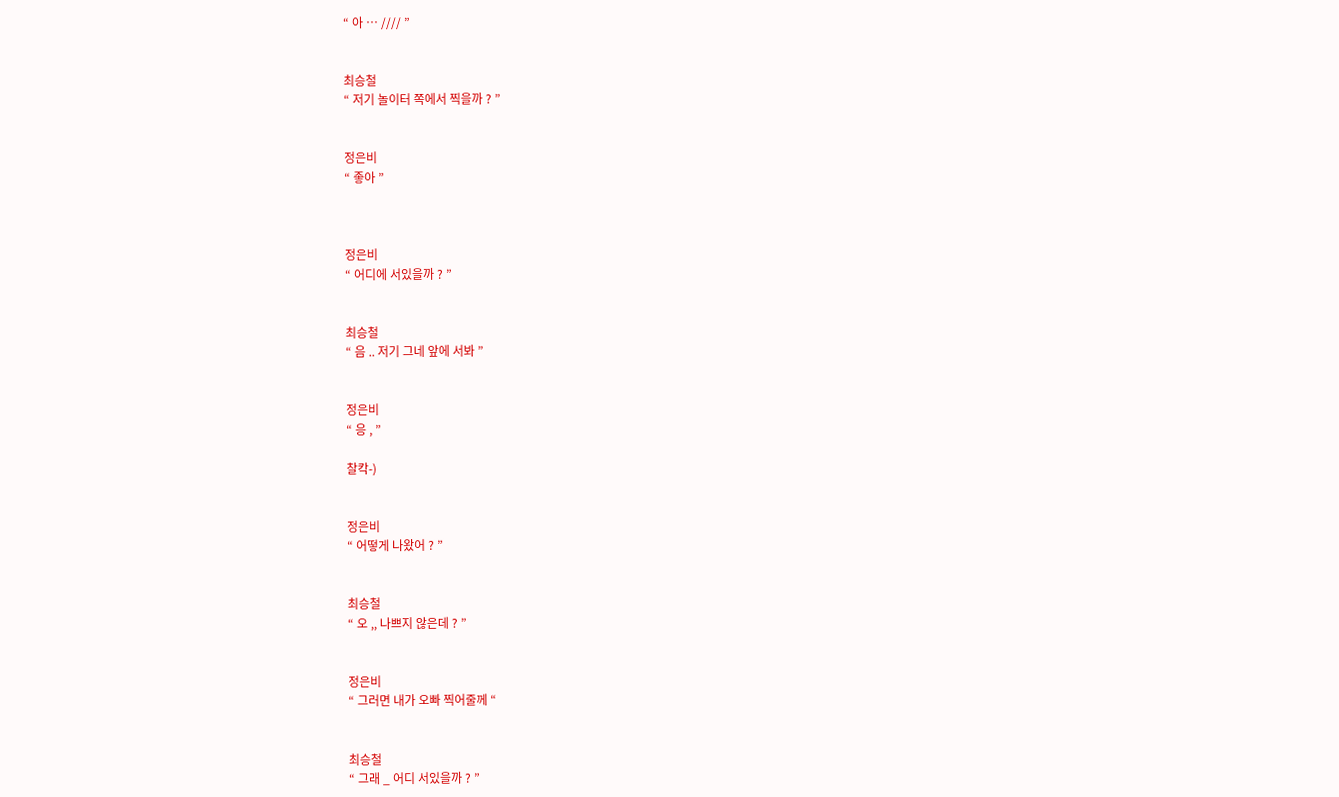“ 아 … //// ”


최승철
“ 저기 놀이터 쪽에서 찍을까 ? ”


정은비
“ 좋아 ”



정은비
“ 어디에 서있을까 ? ”


최승철
“ 음 .. 저기 그네 앞에 서봐 ”


정은비
“ 응 , ”

찰칵-)


정은비
“ 어떻게 나왔어 ? ”


최승철
“ 오 ,, 나쁘지 않은데 ? ”


정은비
“ 그러면 내가 오빠 찍어줄께 “


최승철
“ 그래 _ 어디 서있을까 ? ”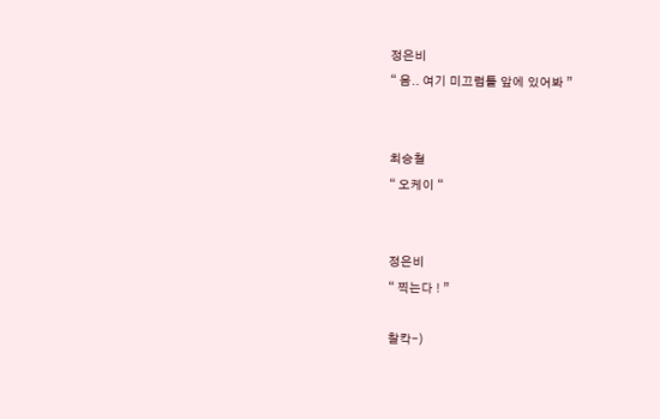정은비
“ 음.. 여기 미끄럼틀 앞에 있어봐 ”


최승철
“ 오케이 “


정은비
“ 찍는다 ! ”

찰칵-)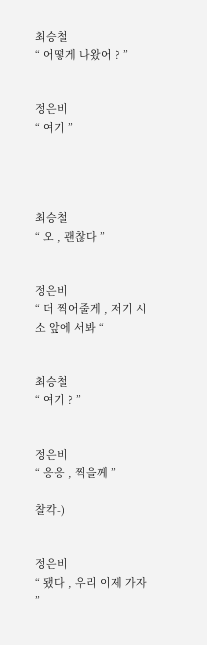최승철
“ 어떻게 나왔어 ? ”


정은비
“ 여기 ”




최승철
“ 오 , 괜찮다 ”


정은비
“ 더 찍어줄게 , 저기 시소 앞에 서봐 “


최승철
“ 여기 ? ”


정은비
“ 응응 , 찍을께 ”

찰칵-)


정은비
“ 됐다 , 우리 이제 가자 ”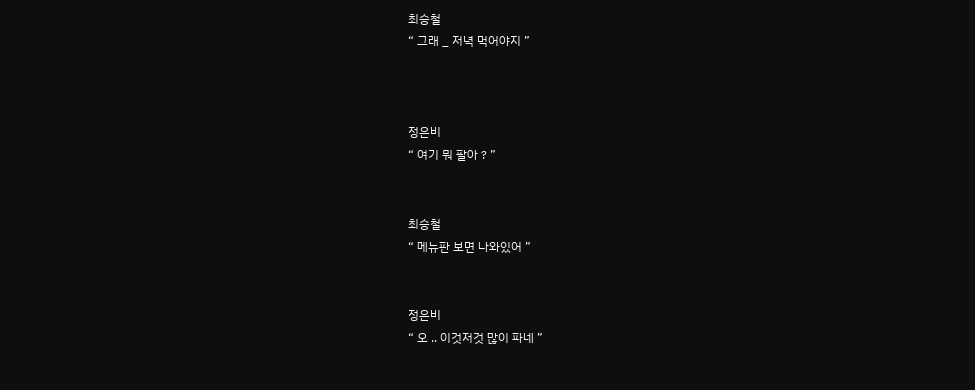최승철
“ 그래 _ 저녁 먹어야지 ”



정은비
“ 여기 뭐 팔아 ? ”


최승철
“ 메뉴판 보면 나와있어 ”


정은비
“ 오 .. 이것저것 많이 파네 ”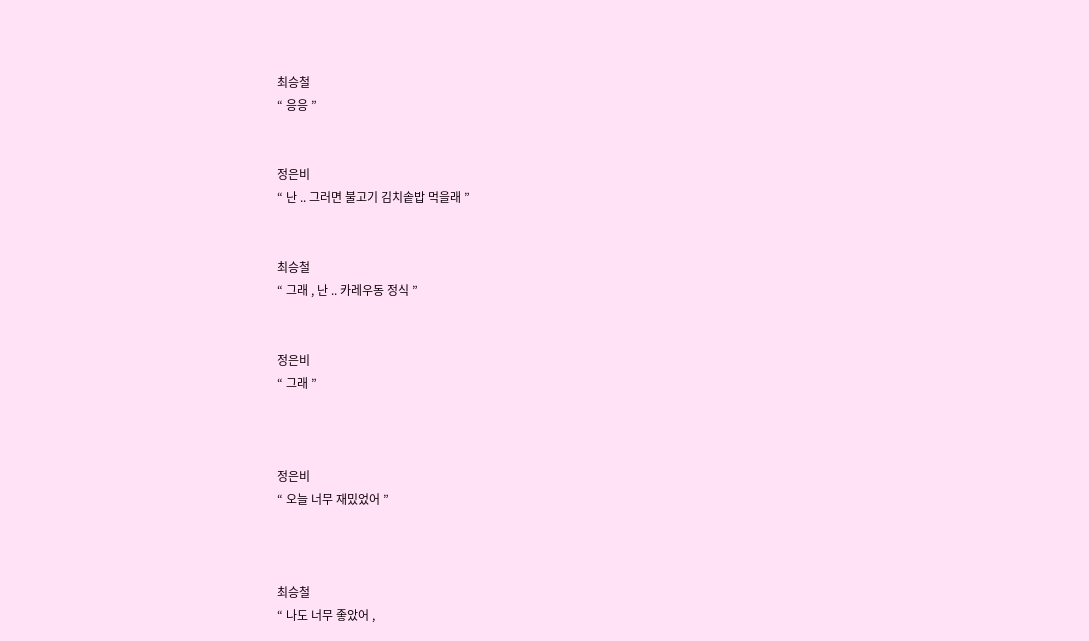최승철
“ 응응 ”


정은비
“ 난 .. 그러면 불고기 김치솥밥 먹을래 ”


최승철
“ 그래 , 난 .. 카레우동 정식 ”


정은비
“ 그래 ”



정은비
“ 오늘 너무 재밌었어 ”



최승철
“ 나도 너무 좋았어 ,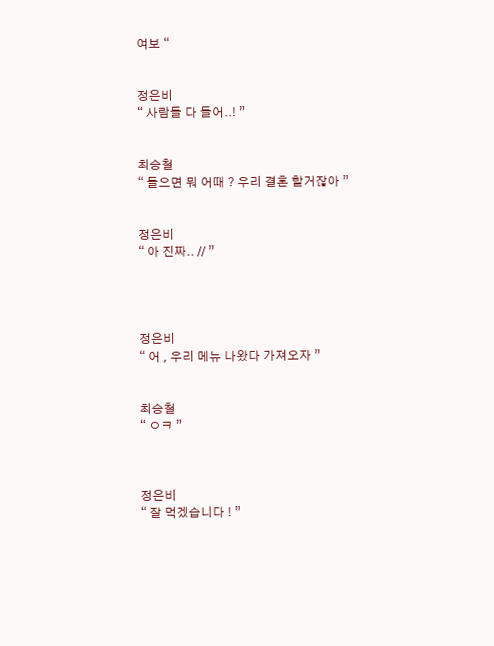여보 “


정은비
“ 사람들 다 들어..! ”


최승철
“ 들으면 뭐 어때 ? 우리 결혼 할거잖아 ”


정은비
“ 아 진짜.. // ”




정은비
“ 어 , 우리 메뉴 나왔다 가져오자 ”


최승철
“ ㅇㅋ ”



정은비
“ 잘 먹겠습니다 ! ”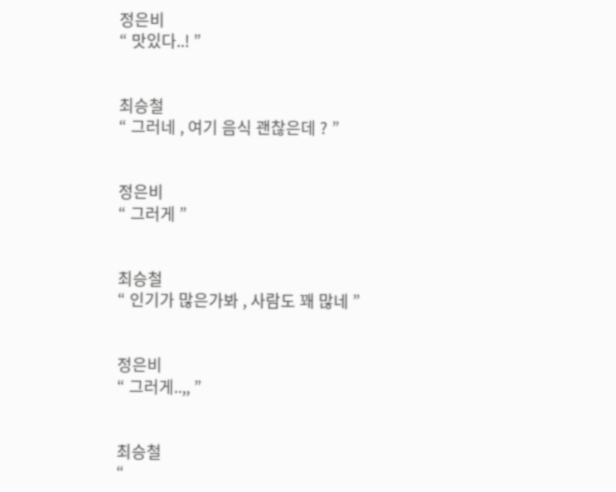정은비
“ 맛있다..! ”


최승철
“ 그러네 , 여기 음식 괜찮은데 ? ”


정은비
“ 그러게 ”


최승철
“ 인기가 많은가봐 , 사람도 꽤 많네 ”


정은비
“ 그러게..,, ”


최승철
“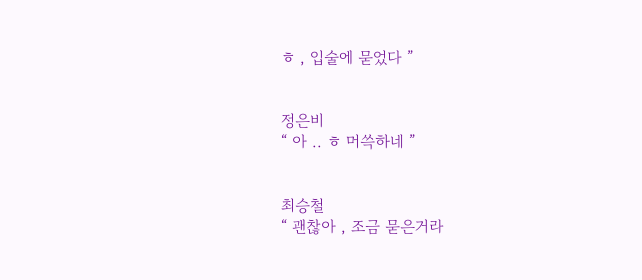ㅎ , 입술에 묻었다 ”


정은비
“ 아 .. ㅎ 머쓱하네 ”


최승철
“ 괜찮아 , 조금 묻은거라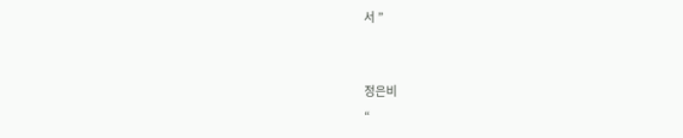서 ”


정은비
“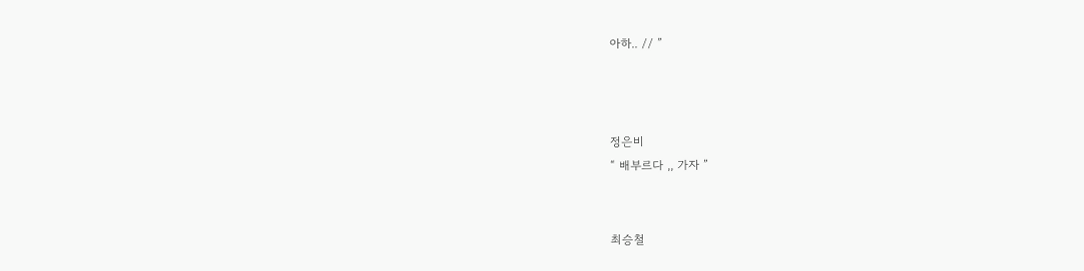아하.. // ”



정은비
“ 배부르다 ,, 가자 ”


최승철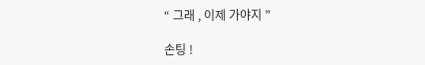“ 그래 , 이제 가야지 ”

손팅 !